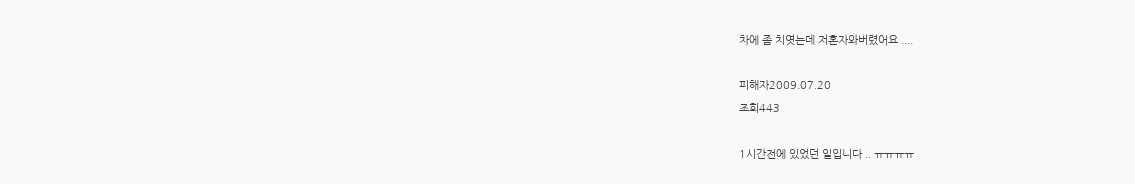차에 좀 치엿는데 저혼자와버렸어요 ....

피해자2009.07.20
조회443

1시간전에 있었던 일입니다 .. ㅠㅠㅠㅠ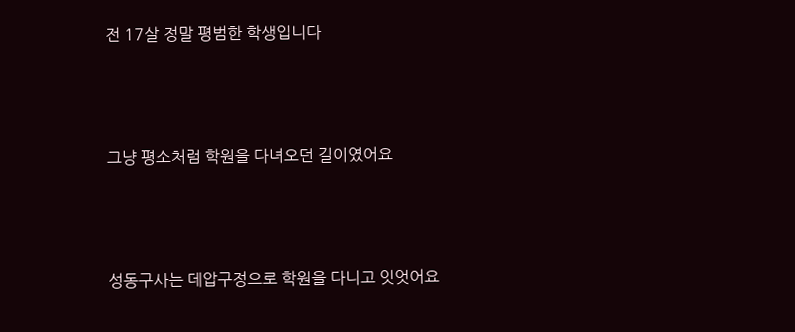전 17살 정말 평범한 학생입니다



그냥 평소처럼 학원을 다녀오던 길이였어요



성동구사는 데압구정으로 학원을 다니고 잇엇어요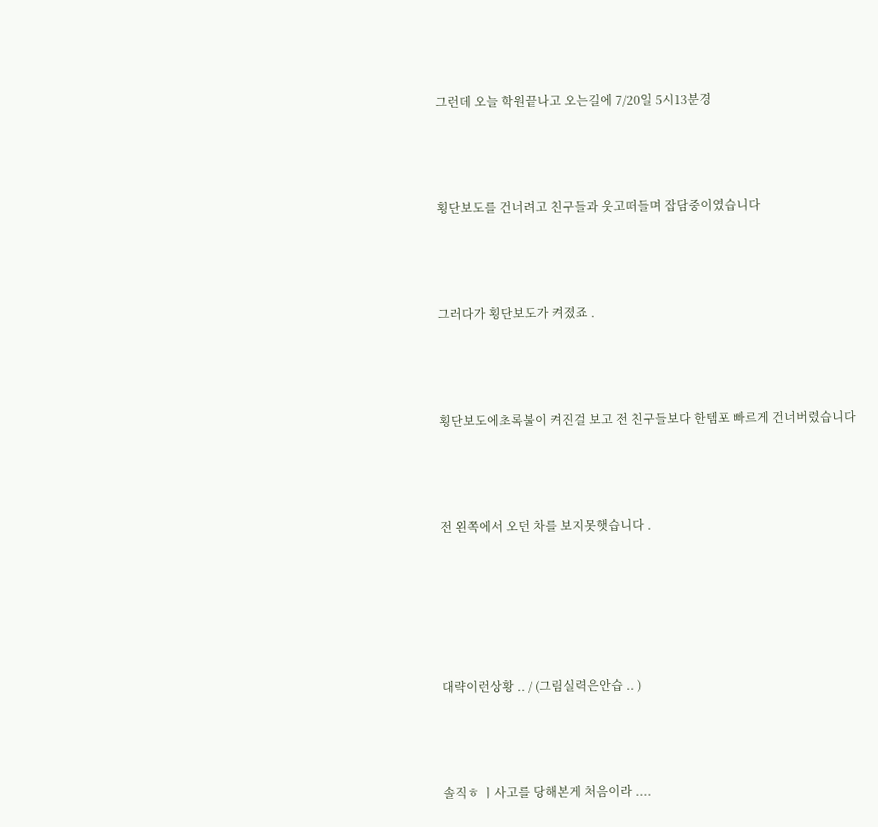그런데 오늘 학원끝나고 오는길에 7/20일 5시13분경



횡단보도를 건너려고 친구들과 웃고떠들며 잡담중이였습니다



그러다가 횡단보도가 켜졌죠 .



횡단보도에초록불이 켜진걸 보고 전 친구들보다 한템포 빠르게 건너버렸습니다



전 왼쪽에서 오던 차를 보지못햇습니다 .





대략이런상황 .. / (그림실력은안습 .. )



솔직ㅎ ㅣ사고를 당해본게 처음이라 ....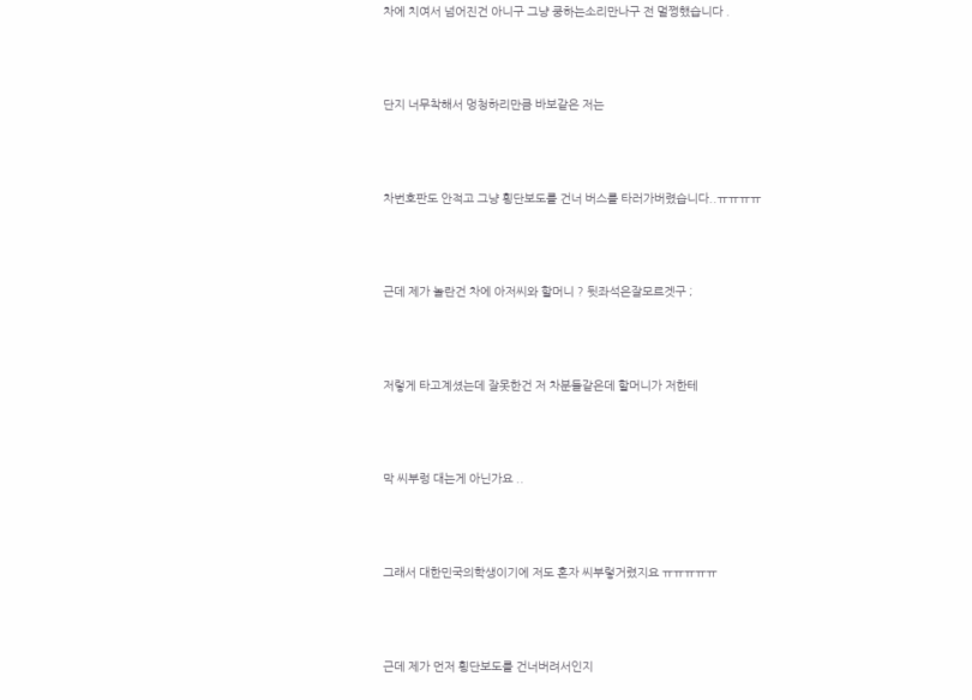차에 치여서 넘어진건 아니구 그냥 쿵하는소리만나구 전 멀쩡했습니다 .



단지 너무착해서 멍청하리만큼 바보같은 저는



차번호판도 안적고 그냥 횡단보도를 건너 버스를 타러가버렸습니다..ㅠㅠㅠㅠ



근데 제가 놀란건 차에 아저씨와 할머니 ? 뒷좌석은잘모르겟구 ;



저렇게 타고계셨는데 잘못한건 저 차분들같은데 할머니가 저한테



막 씨부렁 대는게 아닌가요 ..



그래서 대한민국의학생이기에 저도 혼자 씨부렇거렸지요 ㅠㅠㅠㅠㅠ



근데 제가 먼저 횡단보도를 건너버려서인지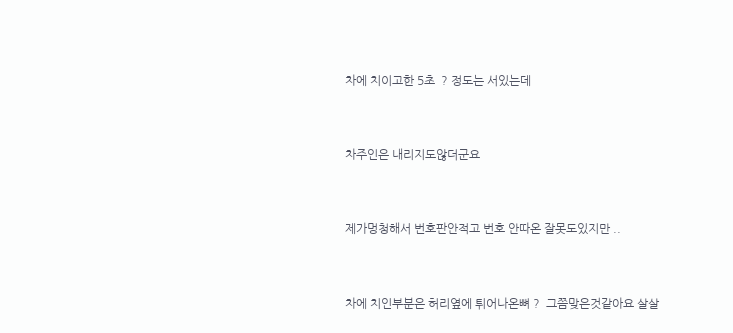차에 치이고한 5초  ? 정도는 서있는데



차주인은 내리지도않더군요



제가멍청해서 번호판안적고 번호 안따온 잘못도있지만 ..



차에 치인부분은 허리옆에 튀어나온뼈 ?  그쯤맞은것같아요 살살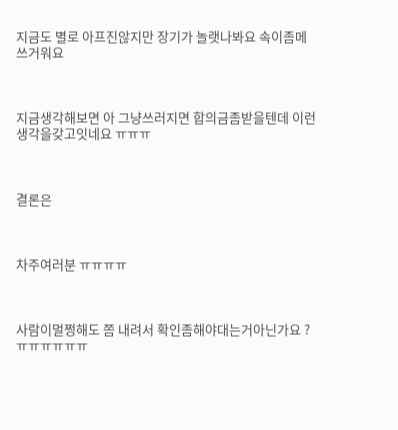지금도 별로 아프진않지만 장기가 놀랫나봐요 속이좀메쓰거워요



지금생각해보면 아 그냥쓰러지면 합의금좀받을텐데 이런생각을갖고잇네요 ㅠㅠㅠ



결론은



차주여러분 ㅠㅠㅠㅠ



사람이멀쩡해도 쫌 내려서 확인좀해야대는거아닌가요 ?ㅠㅠㅠㅠㅠㅠ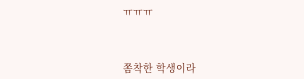ㅠㅠㅠ



쫌착한 학생이라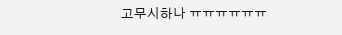고무시하나 ㅠㅠㅠㅠㅠㅠ